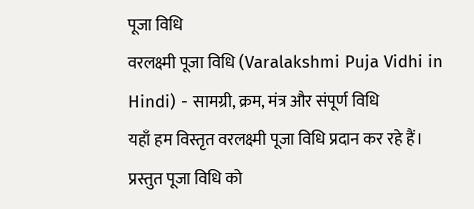पूजा विधि
वरलक्ष्मी पूजा विधि (Varalakshmi Puja Vidhi in Hindi) - सामग्री, क्रम, मंत्र और संपूर्ण विधि
यहाँ हम विस्तृत वरलक्ष्मी पूजा विधि प्रदान कर रहे हैं। प्रस्तुत पूजा विधि को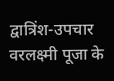द्वात्रिंश-उपचार वरलक्ष्मी पूजा के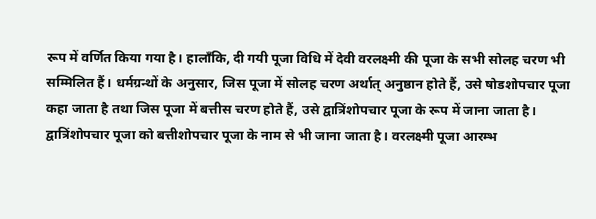रूप में वर्णित किया गया है। हालाँकि, दी गयी पूजा विधि में देवी वरलक्ष्मी की पूजा के सभी सोलह चरण भी सम्मिलित हैं। धर्मग्रन्थों के अनुसार, जिस पूजा में सोलह चरण अर्थात् अनुष्ठान होते हैं, उसे षोडशोपचार पूजा कहा जाता है तथा जिस पूजा में बत्तीस चरण होते हैं, उसे द्वात्रिंशोपचार पूजा के रूप में जाना जाता है। द्वात्रिंशोपचार पूजा को बत्तीशोपचार पूजा के नाम से भी जाना जाता है। वरलक्ष्मी पूजा आरम्भ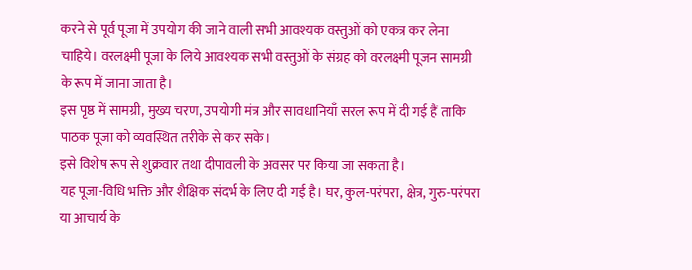करने से पूर्व पूजा में उपयोग की जाने वाली सभी आवश्यक वस्तुओं को एकत्र कर लेना चाहिये। वरलक्ष्मी पूजा के लिये आवश्यक सभी वस्तुओं के संग्रह को वरलक्ष्मी पूजन सामग्री के रूप में जाना जाता है।
इस पृष्ठ में सामग्री, मुख्य चरण, उपयोगी मंत्र और सावधानियाँ सरल रूप में दी गई हैं ताकि पाठक पूजा को व्यवस्थित तरीके से कर सके।
इसे विशेष रूप से शुक्रवार तथा दीपावली के अवसर पर किया जा सकता है।
यह पूजा-विधि भक्ति और शैक्षिक संदर्भ के लिए दी गई है। घर, कुल-परंपरा, क्षेत्र, गुरु-परंपरा या आचार्य के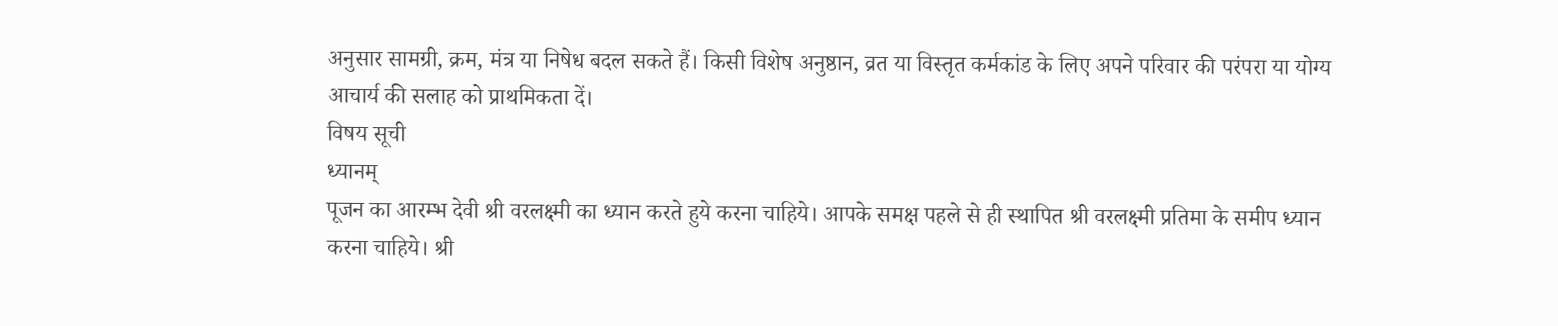अनुसार सामग्री, क्रम, मंत्र या निषेध बदल सकते हैं। किसी विशेष अनुष्ठान, व्रत या विस्तृत कर्मकांड के लिए अपने परिवार की परंपरा या योग्य आचार्य की सलाह को प्राथमिकता दें।
विषय सूची
ध्यानम्
पूजन का आरम्भ देवी श्री वरलक्ष्मी का ध्यान करते हुये करना चाहिये। आपके समक्ष पहले से ही स्थापित श्री वरलक्ष्मी प्रतिमा के समीप ध्यान करना चाहिये। श्री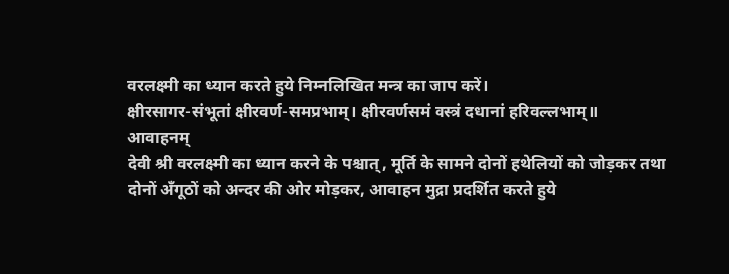वरलक्ष्मी का ध्यान करते हुये निम्नलिखित मन्त्र का जाप करें।
क्षीरसागर-संभूतां क्षीरवर्ण-समप्रभाम्। क्षीरवर्णसमं वस्त्रं दधानां हरिवल्लभाम्॥
आवाहनम्
देवी श्री वरलक्ष्मी का ध्यान करने के पश्चात्, मूर्ति के सामने दोनों हथेलियों को जोड़कर तथा दोनों अँगूठों को अन्दर की ओर मोड़कर, आवाहन मुद्रा प्रदर्शित करते हुये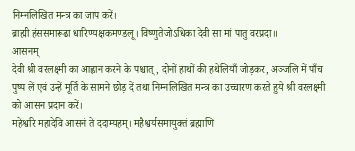निम्नलिखित मन्त्र का जाप करें।
ब्राह्मी हंससमारूढा धारिण्यक्षकमण्डलू। विष्णुतेजोऽधिका देवी सा मां पातु वरप्रदा॥
आसनम्
देवी श्री वरलक्ष्मी का आह्वान करने के पश्चात्, दोनों हाथों की हथेलियाँ जोड़कर, अञ्जलि में पाँच पुष्प लें एवं उन्हें मूर्ति के सामने छोड़ दें तथा निम्नलिखित मन्त्र का उच्चारण करते हुये श्री वरलक्ष्मी को आसन प्रदान करें।
महेश्वरि महादेवि आसनं ते ददाम्यहम्। महैश्वर्यसमायुक्तं ब्रह्माणि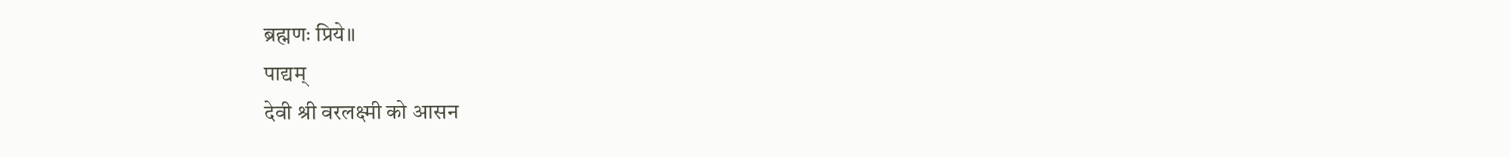ब्रह्मणः प्रिये॥
पाद्यम्
देवी श्री वरलक्ष्मी को आसन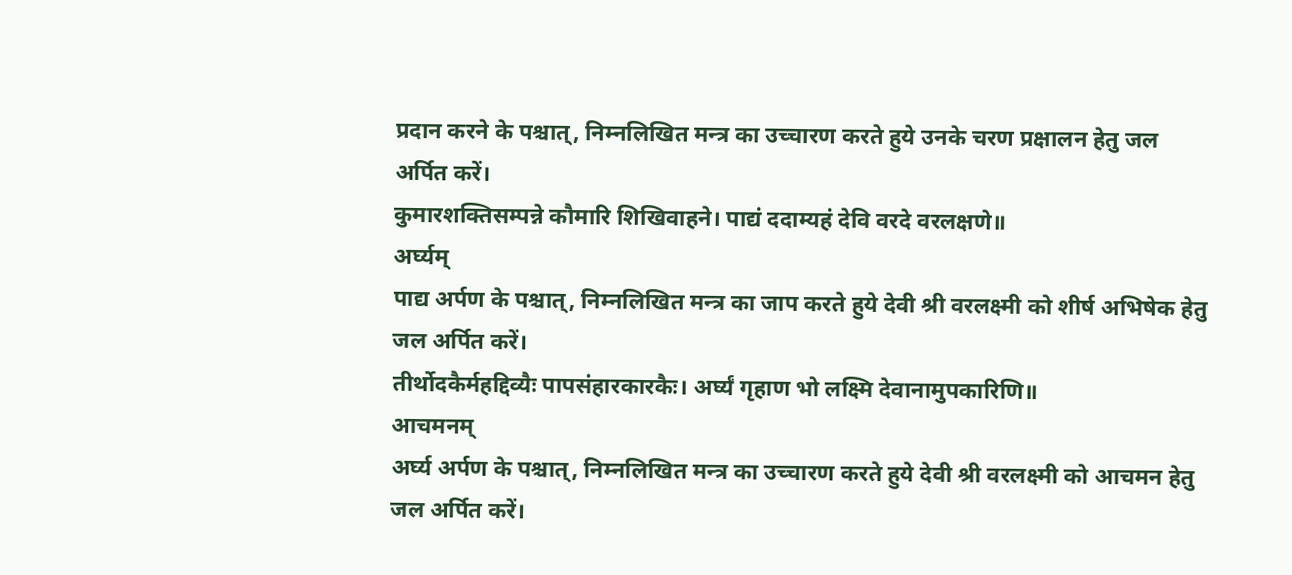प्रदान करने के पश्चात्, निम्नलिखित मन्त्र का उच्चारण करते हुये उनके चरण प्रक्षालन हेतु जल अर्पित करें।
कुमारशक्तिसम्पन्ने कौमारि शिखिवाहने। पाद्यं ददाम्यहं देवि वरदे वरलक्षणे॥
अर्घ्यम्
पाद्य अर्पण के पश्चात्, निम्नलिखित मन्त्र का जाप करते हुये देवी श्री वरलक्ष्मी को शीर्ष अभिषेक हेतु जल अर्पित करें।
तीर्थोदकैर्महद्दिव्यैः पापसंहारकारकैः। अर्घ्यं गृहाण भो लक्ष्मि देवानामुपकारिणि॥
आचमनम्
अर्घ्य अर्पण के पश्चात्, निम्नलिखित मन्त्र का उच्चारण करते हुये देवी श्री वरलक्ष्मी को आचमन हेतु जल अर्पित करें।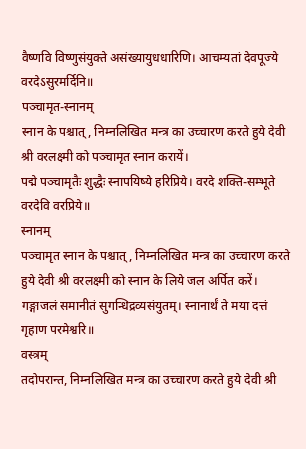वैष्णवि विष्णुसंयुक्ते असंख्यायुधधारिणि। आचम्यतां देवपूज्ये वरदेऽसुरमर्दिनि॥
पञ्चामृत-स्नानम्
स्नान के पश्चात्, निम्नलिखित मन्त्र का उच्चारण करते हुये देवी श्री वरलक्ष्मी को पञ्चामृत स्नान करायें।
पद्मे पञ्चामृतैः शुद्धैः स्नापयिष्ये हरिप्रिये। वरदे शक्ति-सम्भूते वरदेवि वरप्रिये॥
स्नानम्
पञ्चामृत स्नान के पश्चात्, निम्नलिखित मन्त्र का उच्चारण करते हुये देवी श्री वरलक्ष्मी को स्नान के लिये जल अर्पित करें।
गङ्गाजलं समानीतं सुगन्धिद्रव्यसंयुतम्। स्नानार्थं ते मया दत्तं गृहाण परमेश्वरि॥
वस्त्रम्
तदोपरान्त, निम्नलिखित मन्त्र का उच्चारण करते हुये देवी श्री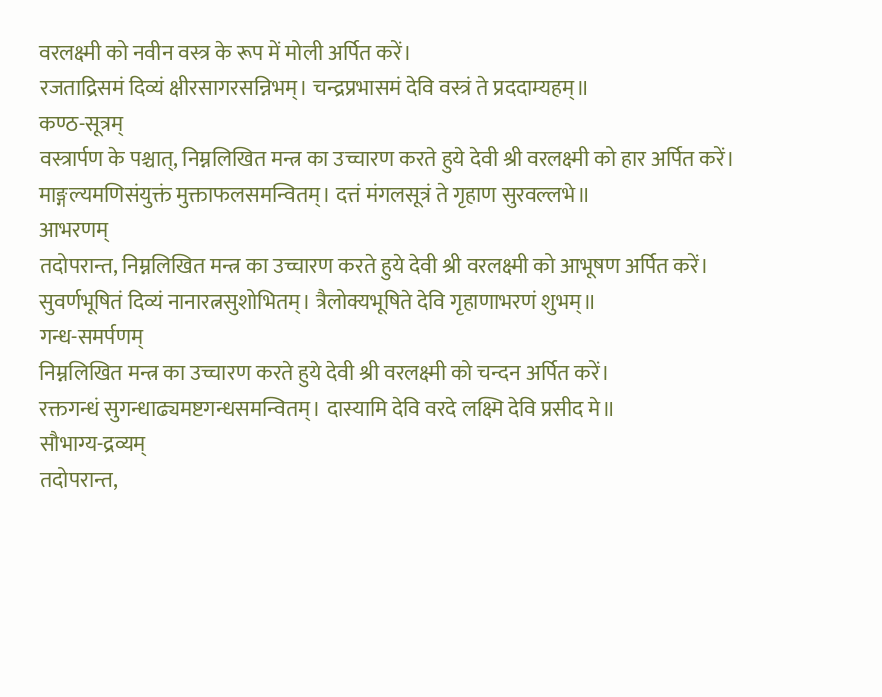वरलक्ष्मी को नवीन वस्त्र के रूप में मोली अर्पित करें।
रजताद्रिसमं दिव्यं क्षीरसागरसन्निभम्। चन्द्रप्रभासमं देवि वस्त्रं ते प्रददाम्यहम्॥
कण्ठ-सूत्रम्
वस्त्रार्पण के पश्चात्, निम्नलिखित मन्त्र का उच्चारण करते हुये देवी श्री वरलक्ष्मी को हार अर्पित करें।
माङ्गल्यमणिसंयुक्तं मुक्ताफलसमन्वितम्। दत्तं मंगलसूत्रं ते गृहाण सुरवल्लभे॥
आभरणम्
तदोपरान्त, निम्नलिखित मन्त्र का उच्चारण करते हुये देवी श्री वरलक्ष्मी को आभूषण अर्पित करें।
सुवर्णभूषितं दिव्यं नानारत्नसुशोभितम्। त्रैलोक्यभूषिते देवि गृहाणाभरणं शुभम्॥
गन्ध-समर्पणम्
निम्नलिखित मन्त्र का उच्चारण करते हुये देवी श्री वरलक्ष्मी को चन्दन अर्पित करें।
रक्तगन्धं सुगन्धाढ्यमष्टगन्धसमन्वितम्। दास्यामि देवि वरदे लक्ष्मि देवि प्रसीद मे॥
सौभाग्य-द्रव्यम्
तदोपरान्त,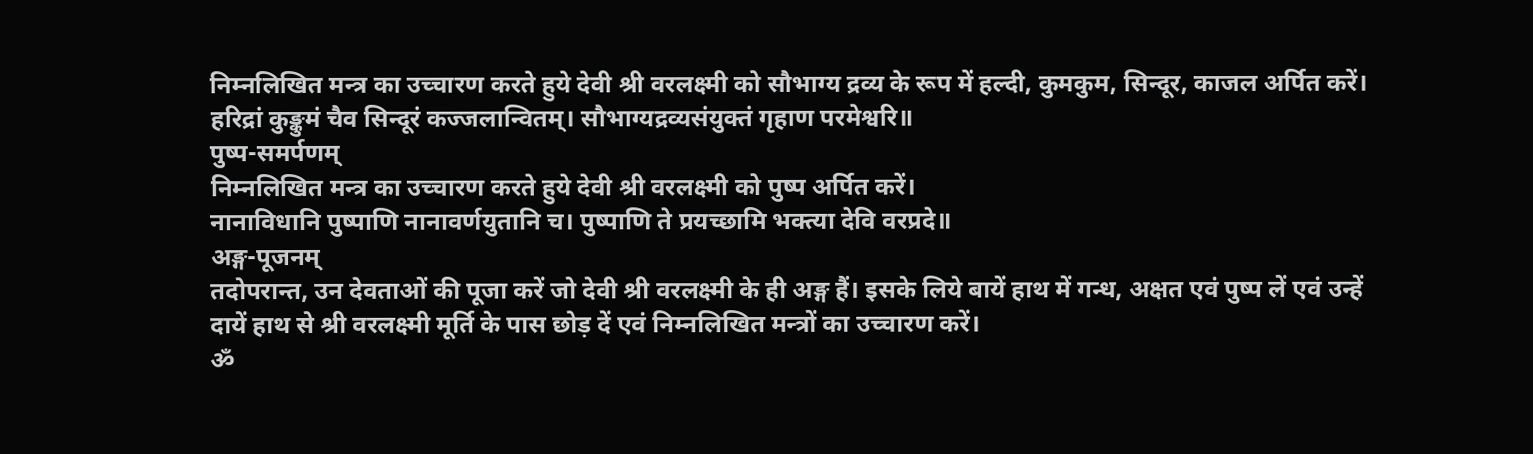निम्नलिखित मन्त्र का उच्चारण करते हुये देवी श्री वरलक्ष्मी को सौभाग्य द्रव्य के रूप में हल्दी, कुमकुम, सिन्दूर, काजल अर्पित करें।
हरिद्रां कुङ्कुमं चैव सिन्दूरं कज्जलान्वितम्। सौभाग्यद्रव्यसंयुक्तं गृहाण परमेश्वरि॥
पुष्प-समर्पणम्
निम्नलिखित मन्त्र का उच्चारण करते हुये देवी श्री वरलक्ष्मी को पुष्प अर्पित करें।
नानाविधानि पुष्पाणि नानावर्णयुतानि च। पुष्पाणि ते प्रयच्छामि भक्त्या देवि वरप्रदे॥
अङ्ग-पूजनम्
तदोपरान्त, उन देवताओं की पूजा करें जो देवी श्री वरलक्ष्मी के ही अङ्ग हैं। इसके लिये बायें हाथ में गन्ध, अक्षत एवं पुष्प लें एवं उन्हें दायें हाथ से श्री वरलक्ष्मी मूर्ति के पास छोड़ दें एवं निम्नलिखित मन्त्रों का उच्चारण करें।
ॐ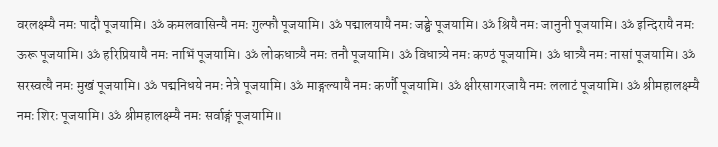वरलक्ष्म्यै नमः पादौ पूजयामि। ॐ कमलवासिन्यै नमः गुल्फौ पूजयामि। ॐ पद्मालयायै नमः जङ्घे पूजयामि। ॐ श्रियै नमः जानुनी पूजयामि। ॐ इन्दिरायै नमः ऊरू पूजयामि। ॐ हरिप्रियायै नमः नाभिं पूजयामि। ॐ लोकधात्र्यै नमः तनौ पूजयामि। ॐ विधात्र्ये नमः कण्ठं पूजयामि। ॐ धात्र्यै नमः नासां पूजयामि। ॐ सरस्वत्यै नमः मुखं पूजयामि। ॐ पद्मनिधये नमः नेत्रे पूजयामि। ॐ माङ्गल्यायै नमः कर्णौ पूजयामि। ॐ क्षीरसागरजायै नमः ललाटं पूजयामि। ॐ श्रीमहालक्ष्म्यै नमः शिरः पूजयामि। ॐ श्रीमहालक्ष्म्यै नमः सर्वाङ्गं पूजयामि॥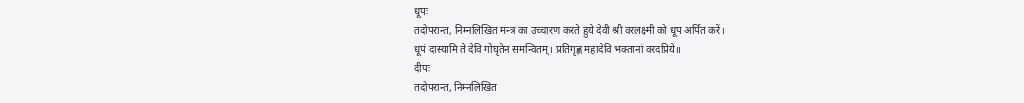धूपः
तदोपरान्त, निम्नलिखित मन्त्र का उच्चारण करते हुये देवी श्री वरलक्ष्मी को धूप अर्पित करें।
धूपं दास्यामि ते देवि गोघृतेन समन्वितम्। प्रतिगृह्ण महादेवि भक्तानां वरदप्रिये॥
दीपः
तदोपरान्त, निम्नलिखित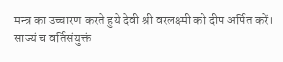मन्त्र का उच्चारण करते हुये देवी श्री वरलक्ष्मी को दीप अर्पित करें।
साज्यं च वर्तिसंयुक्तं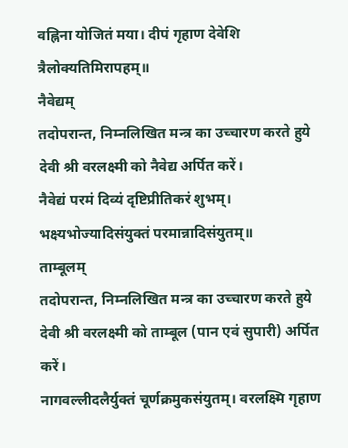वह्निना योजितं मया। दीपं गृहाण देवेशि त्रैलोक्यतिमिरापहम्॥
नैवेद्यम्
तदोपरान्त, निम्नलिखित मन्त्र का उच्चारण करते हुये देवी श्री वरलक्ष्मी को नैवेद्य अर्पित करें।
नैवेद्यं परमं दिव्यं दृष्टिप्रीतिकरं शुभम्। भक्ष्यभोज्यादिसंयुक्तं परमान्नादिसंयुतम्॥
ताम्बूलम्
तदोपरान्त, निम्नलिखित मन्त्र का उच्चारण करते हुये देवी श्री वरलक्ष्मी को ताम्बूल (पान एवं सुपारी) अर्पित करें।
नागवल्लीदलैर्युक्तं चूर्णक्रमुकसंयुतम्। वरलक्ष्मि गृहाण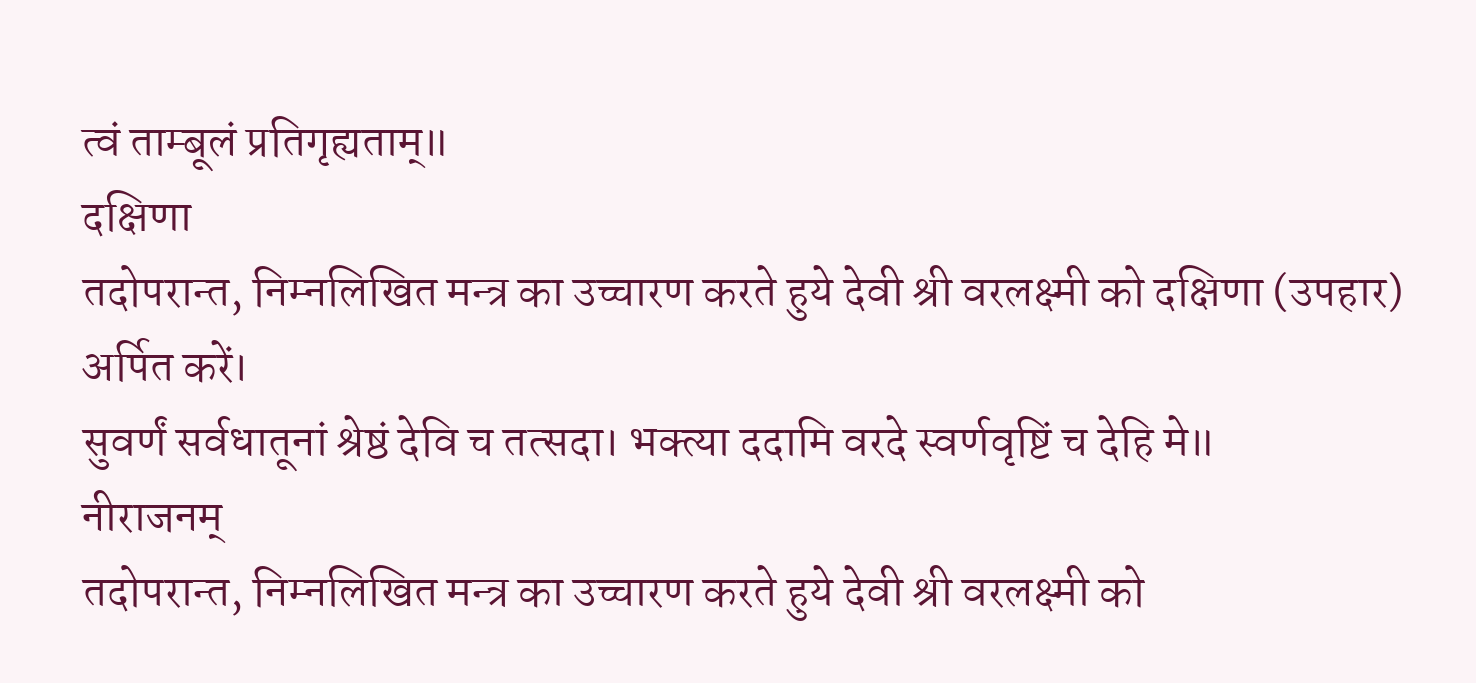त्वं ताम्बूलं प्रतिगृह्यताम्॥
दक्षिणा
तदोपरान्त, निम्नलिखित मन्त्र का उच्चारण करते हुये देवी श्री वरलक्ष्मी को दक्षिणा (उपहार) अर्पित करें।
सुवर्णं सर्वधातूनां श्रेष्ठं देवि च तत्सदा। भक्त्या ददामि वरदे स्वर्णवृष्टिं च देहि मे॥
नीराजनम्
तदोपरान्त, निम्नलिखित मन्त्र का उच्चारण करते हुये देवी श्री वरलक्ष्मी को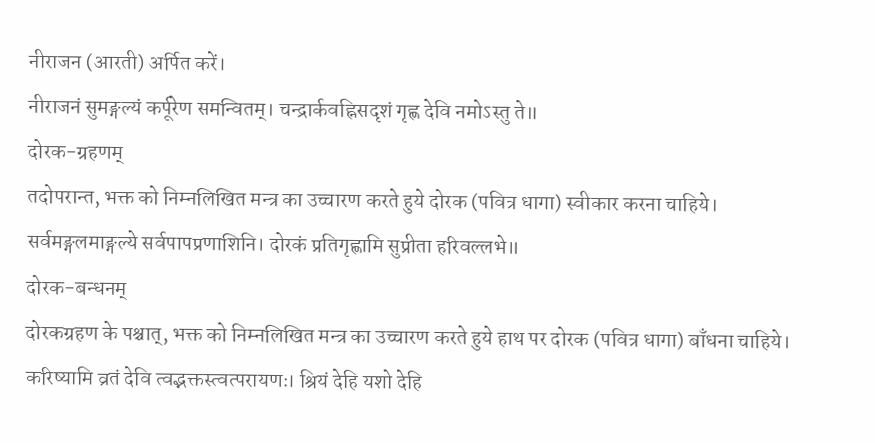नीराजन (आरती) अर्पित करें।
नीराजनं सुमङ्गल्यं कर्पूरेण समन्वितम्। चन्द्रार्कवह्निसदृशं गृह्ण देवि नमोऽस्तु ते॥
दोरक-ग्रहणम्
तदोपरान्त, भक्त को निम्नलिखित मन्त्र का उच्चारण करते हुये दोरक (पवित्र धागा) स्वीकार करना चाहिये।
सर्वमङ्गलमाङ्गल्ये सर्वपापप्रणाशिनि। दोरकं प्रतिगृह्णामि सुप्रीता हरिवल्लभे॥
दोरक-बन्धनम्
दोरकग्रहण के पश्चात्, भक्त को निम्नलिखित मन्त्र का उच्चारण करते हुये हाथ पर दोरक (पवित्र धागा) बाँधना चाहिये।
करिष्यामि व्रतं देवि त्वद्भक्तस्त्वत्परायणः। श्रियं देहि यशो देहि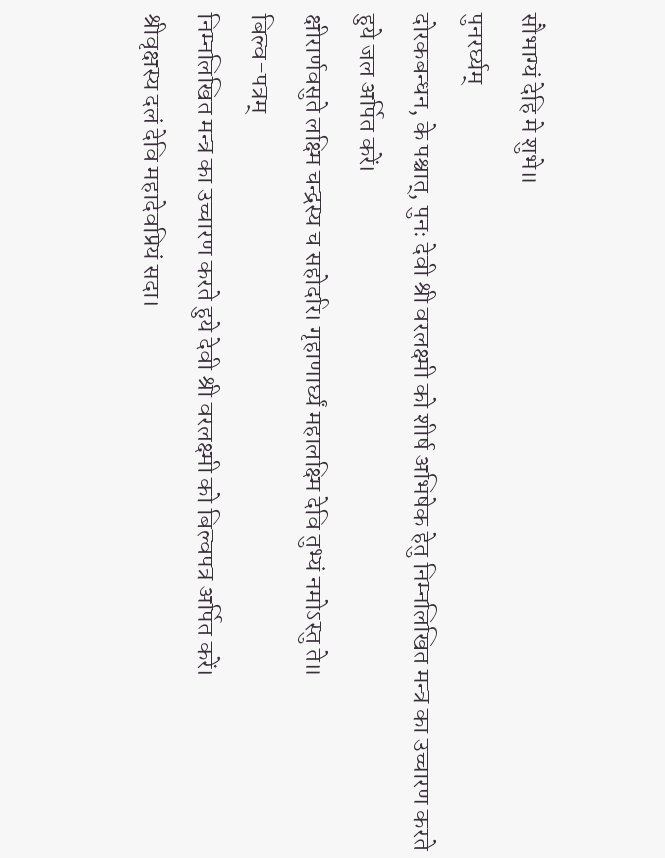सौभाग्यं देहि मे शुभे॥
पुनरर्घ्यम्
दोरकबन्धन, के पश्चात्, पुनः देवी श्री वरलक्ष्मी को शीर्ष अभिषेक हेतु निम्नलिखित मन्त्र का उच्चारण करते हुये जल अर्पित करें।
क्षीरार्णवसुते लक्ष्मि चन्द्रस्य च सहोदरि। गृहाणार्घ्यं महालक्ष्मि देवि तुभ्यं नमोऽस्तु ते॥
बिल्व-पत्रम्
निम्नलिखित मन्त्र का उच्चारण करते हुये देवी श्री वरलक्ष्मी को बिल्वपत्र अर्पित करें।
श्रीवृक्षस्य दलं देवि महादेवप्रियं सदा।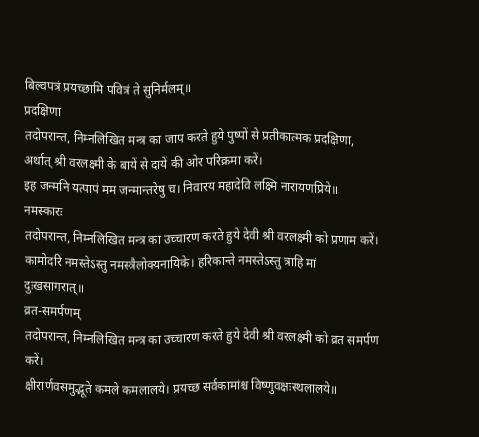बिल्वपत्रं प्रयच्छामि पवित्रं ते सुनिर्मलम्॥
प्रदक्षिणा
तदोपरान्त, निम्नलिखित मन्त्र का जाप करते हुये पुष्पों से प्रतीकात्मक प्रदक्षिणा, अर्थात् श्री वरलक्ष्मी के बायें से दायें की ओर परिक्रमा करें।
इह जन्मनि यत्पापं मम जन्मान्तरेषु च। निवारय महादेवि लक्ष्मि नारायणप्रिये॥
नमस्कारः
तदोपरान्त, निम्नलिखित मन्त्र का उच्चारण करते हुये देवी श्री वरलक्ष्मी को प्रणाम करें।
कामोदरि नमस्तेऽस्तु नमस्त्रैलोक्यनायिके। हरिकान्ते नमस्तेऽस्तु त्राहि मां दुःखसागरात्॥
व्रत-समर्पणम्
तदोपरान्त, निम्नलिखित मन्त्र का उच्चारण करते हुये देवी श्री वरलक्ष्मी को व्रत समर्पण करें।
क्षीरार्णवसमुद्भूते कमले कमलालये। प्रयच्छ सर्वकामांश्च विष्णुवक्षःस्थलालये॥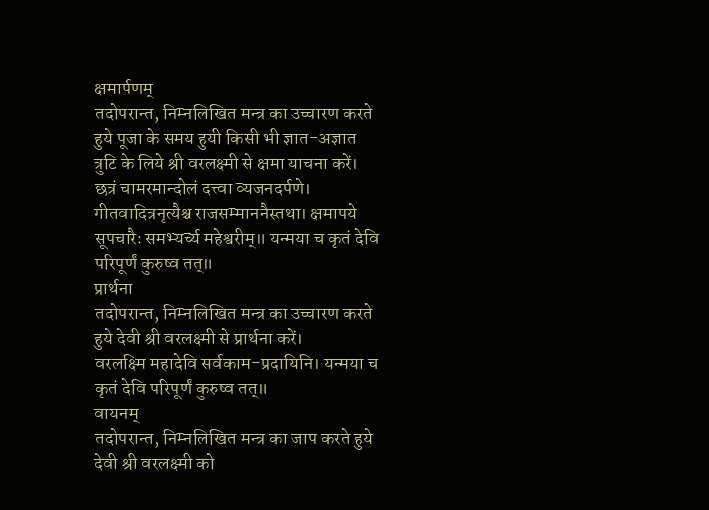क्षमार्पणम्
तदोपरान्त, निम्नलिखित मन्त्र का उच्चारण करते हुये पूजा के समय हुयी किसी भी ज्ञात-अज्ञात त्रुटि के लिये श्री वरलक्ष्मी से क्षमा याचना करें।
छत्रं चामरमान्दोलं दत्त्वा व्यजनदर्पणे। गीतवादित्रनृत्यैश्च राजसम्माननैस्तथा। क्षमापये सूपचारैः समभ्यर्च्य महेश्वरीम्॥ यन्मया च कृतं देवि परिपूर्णं कुरुष्व तत्॥
प्रार्थना
तदोपरान्त, निम्नलिखित मन्त्र का उच्चारण करते हुये देवी श्री वरलक्ष्मी से प्रार्थना करें।
वरलक्ष्मि महादेवि सर्वकाम-प्रदायिनि। यन्मया च कृतं देवि परिपूर्णं कुरुष्व तत्॥
वायनम्
तदोपरान्त, निम्नलिखित मन्त्र का जाप करते हुये देवी श्री वरलक्ष्मी को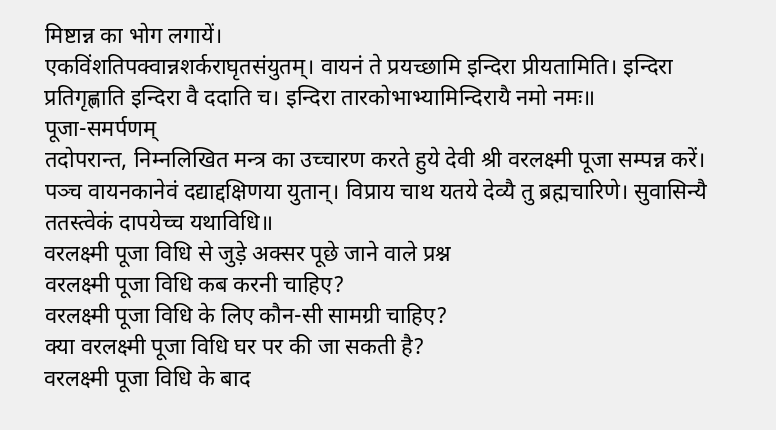मिष्टान्न का भोग लगायें।
एकविंशतिपक्वान्नशर्कराघृतसंयुतम्। वायनं ते प्रयच्छामि इन्दिरा प्रीयतामिति। इन्दिरा प्रतिगृह्णाति इन्दिरा वै ददाति च। इन्दिरा तारकोभाभ्यामिन्दिरायै नमो नमः॥
पूजा-समर्पणम्
तदोपरान्त, निम्नलिखित मन्त्र का उच्चारण करते हुये देवी श्री वरलक्ष्मी पूजा सम्पन्न करें।
पञ्च वायनकानेवं दद्याद्दक्षिणया युतान्। विप्राय चाथ यतये देव्यै तु ब्रह्मचारिणे। सुवासिन्यै ततस्त्वेकं दापयेच्च यथाविधि॥
वरलक्ष्मी पूजा विधि से जुड़े अक्सर पूछे जाने वाले प्रश्न
वरलक्ष्मी पूजा विधि कब करनी चाहिए?
वरलक्ष्मी पूजा विधि के लिए कौन-सी सामग्री चाहिए?
क्या वरलक्ष्मी पूजा विधि घर पर की जा सकती है?
वरलक्ष्मी पूजा विधि के बाद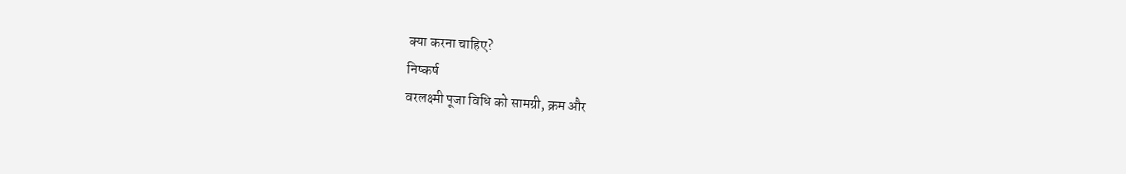क्या करना चाहिए?
निष्कर्ष
वरलक्ष्मी पूजा विधि को सामग्री, क्रम और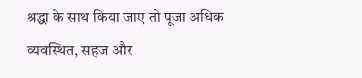श्रद्धा के साथ किया जाए तो पूजा अधिक व्यवस्थित, सहज और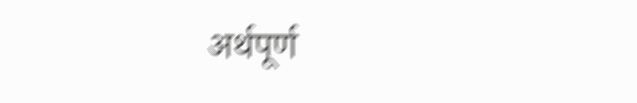अर्थपूर्ण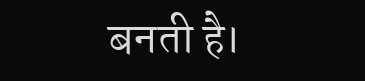बनती है।